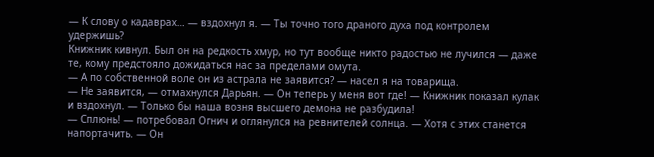— К слову о кадаврах… — вздохнул я. — Ты точно того драного духа под контролем удержишь?
Книжник кивнул. Был он на редкость хмур, но тут вообще никто радостью не лучился — даже те, кому предстояло дожидаться нас за пределами омута.
— А по собственной воле он из астрала не заявится? — насел я на товарища.
— Не заявится, — отмахнулся Дарьян. — Он теперь у меня вот где! — Книжник показал кулак и вздохнул. — Только бы наша возня высшего демона не разбудила!
— Сплюнь! — потребовал Огнич и оглянулся на ревнителей солнца. — Хотя с этих станется напортачить. — Он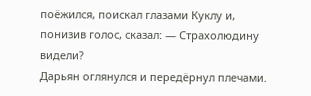поёжился, поискал глазами Куклу и, понизив голос, сказал: — Страхолюдину видели?
Дарьян оглянулся и передёрнул плечами.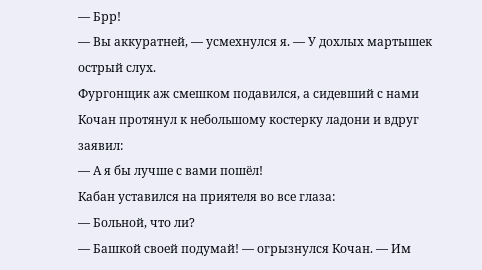— Брр!
— Вы аккуратней, — усмехнулся я. — У дохлых мартышек острый слух.
Фургонщик аж смешком подавился, а сидевший с нами Кочан протянул к небольшому костерку ладони и вдруг заявил:
— А я бы лучше с вами пошёл!
Кабан уставился на приятеля во все глаза:
— Больной, что ли?
— Башкой своей подумай! — огрызнулся Кочан. — Им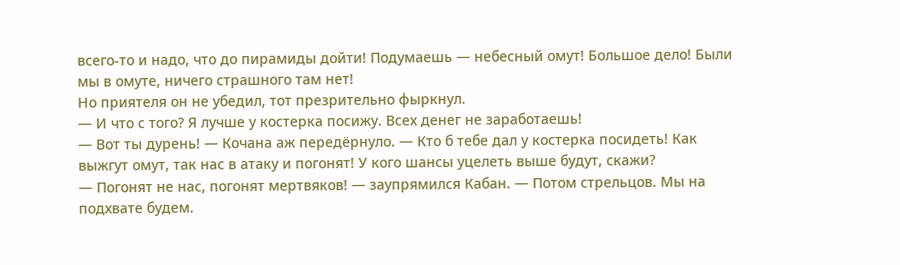всего-то и надо, что до пирамиды дойти! Подумаешь — небесный омут! Большое дело! Были мы в омуте, ничего страшного там нет!
Но приятеля он не убедил, тот презрительно фыркнул.
— И что с того? Я лучше у костерка посижу. Всех денег не заработаешь!
— Вот ты дурень! — Кочана аж передёрнуло. — Кто б тебе дал у костерка посидеть! Как выжгут омут, так нас в атаку и погонят! У кого шансы уцелеть выше будут, скажи?
— Погонят не нас, погонят мертвяков! — заупрямился Кабан. — Потом стрельцов. Мы на подхвате будем.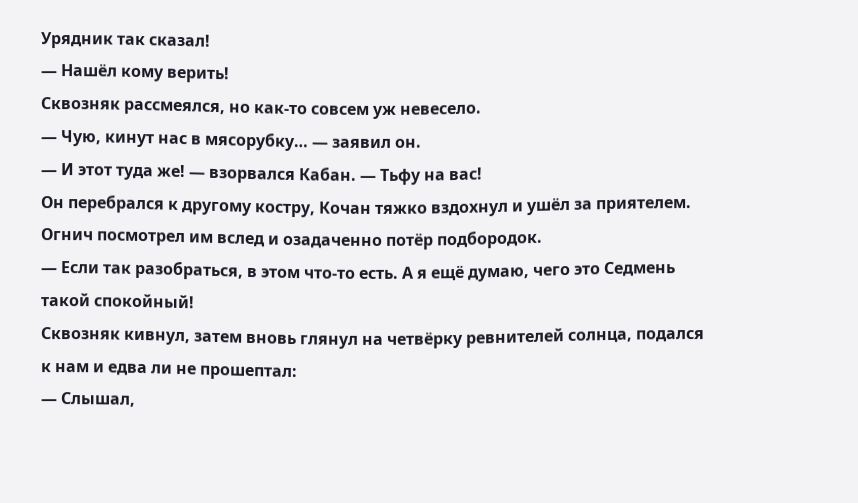Урядник так сказал!
— Нашёл кому верить!
Сквозняк рассмеялся, но как-то совсем уж невесело.
— Чую, кинут нас в мясорубку… — заявил он.
— И этот туда же! — взорвался Кабан. — Тьфу на вас!
Он перебрался к другому костру, Кочан тяжко вздохнул и ушёл за приятелем. Огнич посмотрел им вслед и озадаченно потёр подбородок.
— Если так разобраться, в этом что-то есть. А я ещё думаю, чего это Седмень такой спокойный!
Сквозняк кивнул, затем вновь глянул на четвёрку ревнителей солнца, подался к нам и едва ли не прошептал:
— Слышал,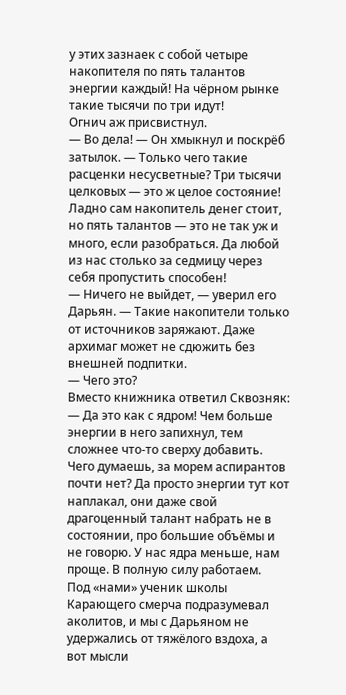у этих зазнаек с собой четыре накопителя по пять талантов энергии каждый! На чёрном рынке такие тысячи по три идут!
Огнич аж присвистнул.
— Во дела! — Он хмыкнул и поскрёб затылок. — Только чего такие расценки несусветные? Три тысячи целковых — это ж целое состояние! Ладно сам накопитель денег стоит, но пять талантов — это не так уж и много, если разобраться. Да любой из нас столько за седмицу через себя пропустить способен!
— Ничего не выйдет, — уверил его Дарьян. — Такие накопители только от источников заряжают. Даже архимаг может не сдюжить без внешней подпитки.
— Чего это?
Вместо книжника ответил Сквозняк:
— Да это как с ядром! Чем больше энергии в него запихнул, тем сложнее что-то сверху добавить. Чего думаешь, за морем аспирантов почти нет? Да просто энергии тут кот наплакал, они даже свой драгоценный талант набрать не в состоянии, про большие объёмы и не говорю. У нас ядра меньше, нам проще. В полную силу работаем.
Под «нами» ученик школы Карающего смерча подразумевал аколитов, и мы с Дарьяном не удержались от тяжёлого вздоха, а вот мысли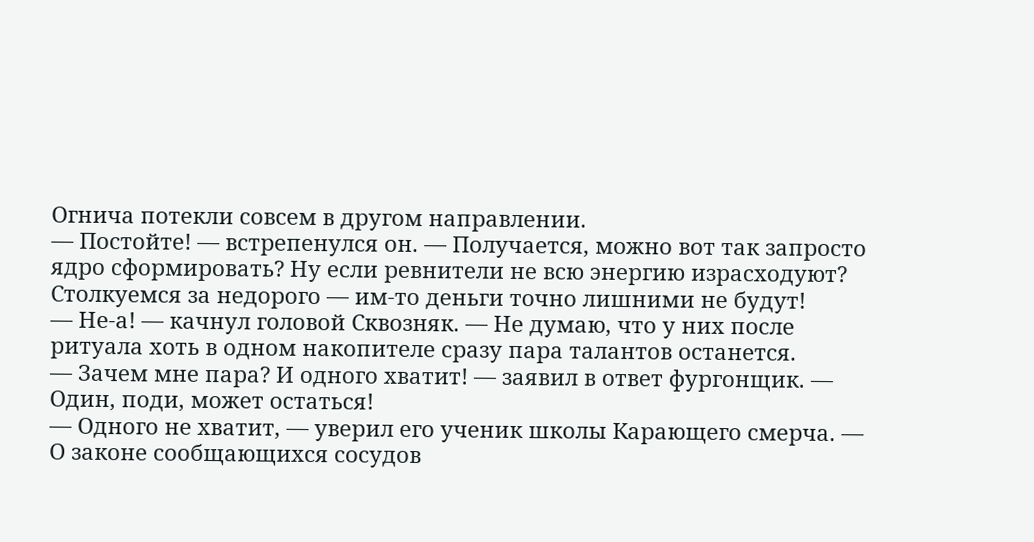Огнича потекли совсем в другом направлении.
— Постойте! — встрепенулся он. — Получается, можно вот так запросто ядро сформировать? Ну если ревнители не всю энергию израсходуют? Столкуемся за недорого — им-то деньги точно лишними не будут!
— Не-а! — качнул головой Сквозняк. — Не думаю, что у них после ритуала хоть в одном накопителе сразу пара талантов останется.
— Зачем мне пара? И одного хватит! — заявил в ответ фургонщик. — Один, поди, может остаться!
— Одного не хватит, — уверил его ученик школы Карающего смерча. — О законе сообщающихся сосудов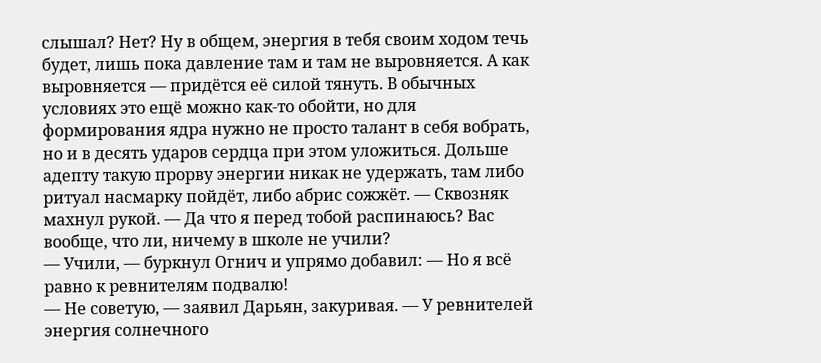слышал? Нет? Ну в общем, энергия в тебя своим ходом течь будет, лишь пока давление там и там не выровняется. А как выровняется — придётся её силой тянуть. В обычных условиях это ещё можно как-то обойти, но для формирования ядра нужно не просто талант в себя вобрать, но и в десять ударов сердца при этом уложиться. Дольше адепту такую прорву энергии никак не удержать, там либо ритуал насмарку пойдёт, либо абрис сожжёт. — Сквозняк махнул рукой. — Да что я перед тобой распинаюсь? Вас вообще, что ли, ничему в школе не учили?
— Учили, — буркнул Огнич и упрямо добавил: — Но я всё равно к ревнителям подвалю!
— Не советую, — заявил Дарьян, закуривая. — У ревнителей энергия солнечного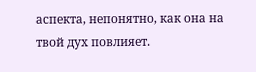аспекта, непонятно, как она на твой дух повлияет.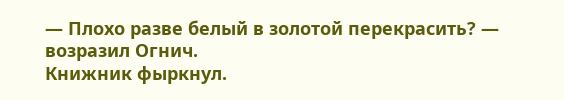— Плохо разве белый в золотой перекрасить? — возразил Огнич.
Книжник фыркнул.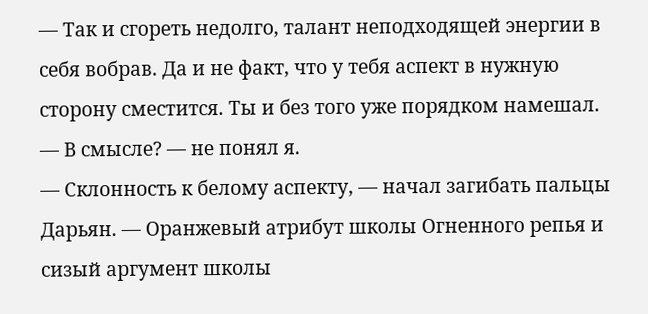— Так и сгореть недолго, талант неподходящей энергии в себя вобрав. Да и не факт, что у тебя аспект в нужную сторону сместится. Ты и без того уже порядком намешал.
— В смысле? — не понял я.
— Склонность к белому аспекту, — начал загибать пальцы Дарьян. — Оранжевый атрибут школы Огненного репья и сизый аргумент школы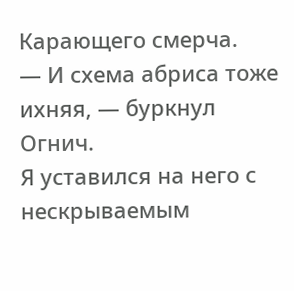Карающего смерча.
— И схема абриса тоже ихняя, — буркнул Огнич.
Я уставился на него с нескрываемым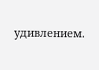удивлением.